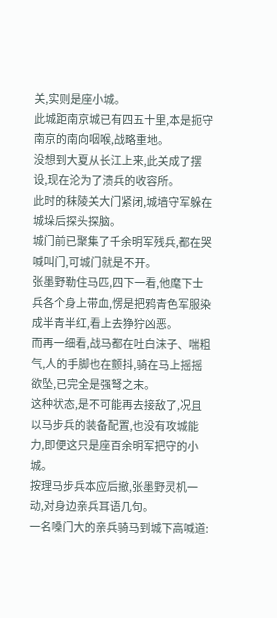关,实则是座小城。
此城距南京城已有四五十里,本是扼守南京的南向咽喉,战略重地。
没想到大夏从长江上来,此关成了摆设,现在沦为了溃兵的收容所。
此时的秣陵关大门紧闭,城墙守军躲在城垛后探头探脑。
城门前已聚集了千余明军残兵,都在哭喊叫门,可城门就是不开。
张墨野勒住马匹,四下一看,他麾下士兵各个身上带血,愣是把鸦青色军服染成半青半红,看上去狰狞凶恶。
而再一细看,战马都在吐白沫子、喘粗气,人的手脚也在颤抖,骑在马上摇摇欲坠,已完全是强弩之末。
这种状态,是不可能再去接敌了,况且以马步兵的装备配置,也没有攻城能力,即便这只是座百余明军把守的小城。
按理马步兵本应后撤,张墨野灵机一动,对身边亲兵耳语几句。
一名嗓门大的亲兵骑马到城下高喊道: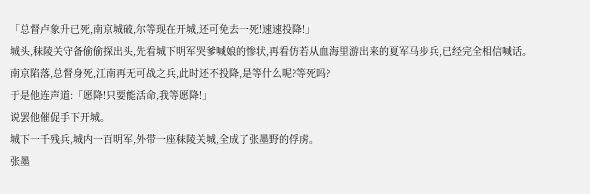「总督卢象升已死,南京城破,尔等现在开城,还可免去一死!速速投降!」
城头,秣陵关守备偷偷探出头,先看城下明军哭爹喊娘的惨状,再看仿若从血海里游出来的夏军马步兵,已经完全相信喊话。
南京陷落,总督身死,江南再无可战之兵,此时还不投降,是等什么呢?等死吗?
于是他连声道:「愿降!只要能活命,我等愿降!」
说罢他催促手下开城。
城下一千残兵,城内一百明军,外带一座秣陵关城,全成了张墨野的俘虏。
张墨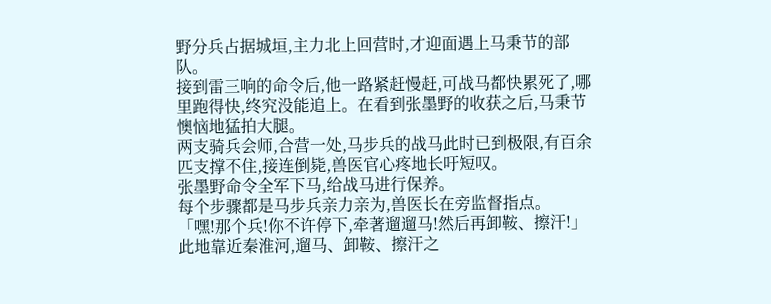野分兵占据城垣,主力北上回营时,才迎面遇上马秉节的部队。
接到雷三响的命令后,他一路紧赶慢赶,可战马都快累死了,哪里跑得快,终究没能追上。在看到张墨野的收获之后,马秉节懊恼地猛拍大腿。
两支骑兵会师,合营一处,马步兵的战马此时已到极限,有百余匹支撑不住,接连倒毙,兽医官心疼地长吁短叹。
张墨野命令全军下马,给战马进行保养。
每个步骤都是马步兵亲力亲为,兽医长在旁监督指点。
「嘿!那个兵!你不许停下,牵著遛遛马!然后再卸鞍、擦汗!」
此地靠近秦淮河,遛马、卸鞍、擦汗之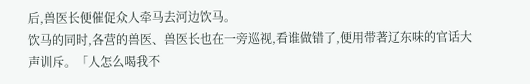后,兽医长便催促众人牵马去河边饮马。
饮马的同时,各营的兽医、兽医长也在一旁巡视,看谁做错了,便用带著辽东味的官话大声训斥。「人怎么喝我不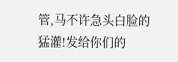管,马不许急头白脸的猛灌!发给你们的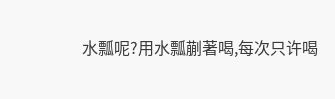水瓢呢?用水瓢蒯著喝,每次只许喝